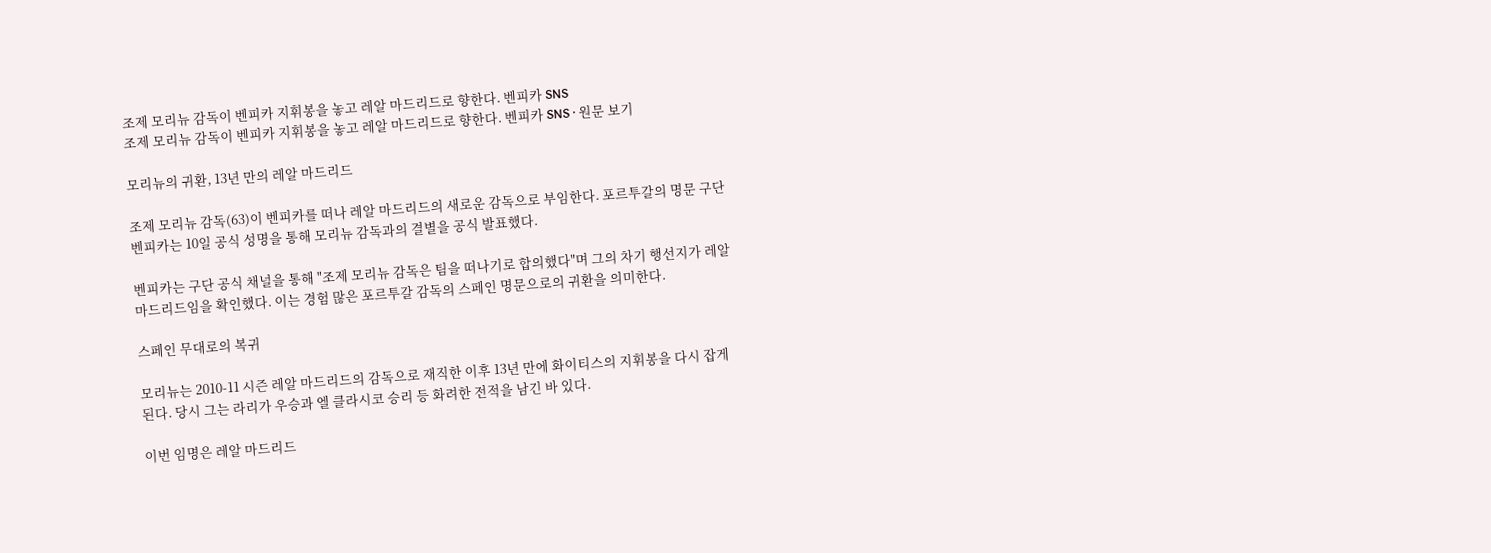조제 모리뉴 감독이 벤피카 지휘봉을 놓고 레알 마드리드로 향한다. 벤피카 SNS
조제 모리뉴 감독이 벤피카 지휘봉을 놓고 레알 마드리드로 향한다. 벤피카 SNS · 원문 보기

모리뉴의 귀환, 13년 만의 레알 마드리드

조제 모리뉴 감독(63)이 벤피카를 떠나 레알 마드리드의 새로운 감독으로 부임한다. 포르투갈의 명문 구단 벤피카는 10일 공식 성명을 통해 모리뉴 감독과의 결별을 공식 발표했다.

벤피카는 구단 공식 채널을 통해 "조제 모리뉴 감독은 팀을 떠나기로 합의했다"며 그의 차기 행선지가 레알 마드리드임을 확인했다. 이는 경험 많은 포르투갈 감독의 스페인 명문으로의 귀환을 의미한다.

스페인 무대로의 복귀

모리뉴는 2010-11 시즌 레알 마드리드의 감독으로 재직한 이후 13년 만에 화이티스의 지휘봉을 다시 잡게 된다. 당시 그는 라리가 우승과 엘 클라시코 승리 등 화려한 전적을 남긴 바 있다.

이번 임명은 레알 마드리드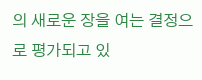의 새로운 장을 여는 결정으로 평가되고 있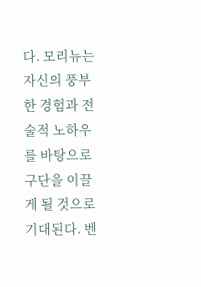다. 모리뉴는 자신의 풍부한 경험과 전술적 노하우를 바탕으로 구단을 이끌게 될 것으로 기대된다. 벤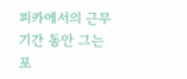피카에서의 근무 기간 동안 그는 포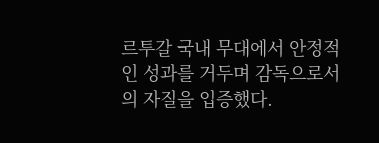르투갈 국내 무대에서 안정적인 성과를 거두며 감독으로서의 자질을 입증했다.